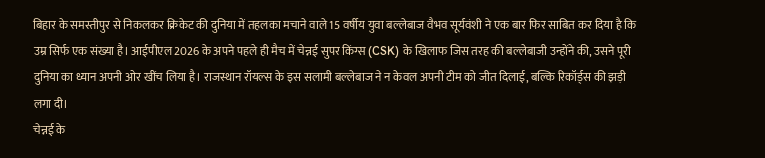बिहार के समस्तीपुर से निकलकर क्रिकेट की दुनिया में तहलका मचाने वाले 15 वर्षीय युवा बल्लेबाज वैभव सूर्यवंशी ने एक बार फिर साबित कर दिया है कि उम्र सिर्फ एक संख्या है। आईपीएल 2026 के अपने पहले ही मैच में चेन्नई सुपर किंग्स (CSK) के खिलाफ जिस तरह की बल्लेबाजी उन्होंने की, उसने पूरी दुनिया का ध्यान अपनी ओर खींच लिया है। राजस्थान रॉयल्स के इस सलामी बल्लेबाज ने न केवल अपनी टीम को जीत दिलाई, बल्कि रिकॉर्ड्स की झड़ी लगा दी।
चेन्नई के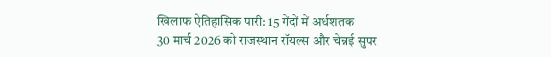खिलाफ ऐतिहासिक पारी: 15 गेंदों में अर्धशतक
30 मार्च 2026 को राजस्थान रॉयल्स और चेन्नई सुपर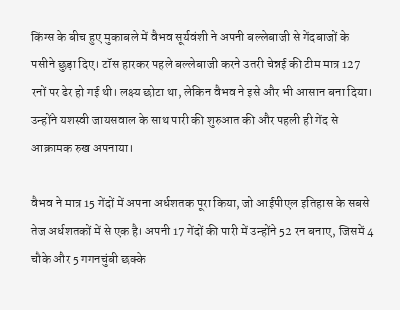किंग्स के बीच हुए मुकाबले में वैभव सूर्यवंशी ने अपनी बल्लेबाजी से गेंदबाजों के पसीने छुड़ा दिए। टॉस हारकर पहले बल्लेबाजी करने उतरी चेन्नई की टीम मात्र 127 रनों पर ढेर हो गई थी। लक्ष्य छोटा था, लेकिन वैभव ने इसे और भी आसान बना दिया। उन्होंने यशस्वी जायसवाल के साथ पारी की शुरुआत की और पहली ही गेंद से आक्रामक रुख अपनाया।

वैभव ने मात्र 15 गेंदों में अपना अर्धशतक पूरा किया, जो आईपीएल इतिहास के सबसे तेज अर्धशतकों में से एक है। अपनी 17 गेंदों की पारी में उन्होंने 52 रन बनाए, जिसमें 4 चौके और 5 गगनचुंबी छक्के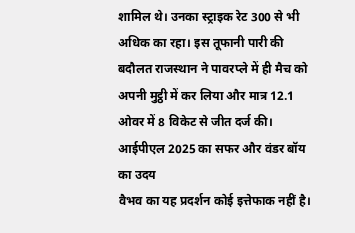शामिल थे। उनका स्ट्राइक रेट 300 से भी अधिक का रहा। इस तूफानी पारी की बदौलत राजस्थान ने पावरप्ले में ही मैच को अपनी मुट्ठी में कर लिया और मात्र 12.1 ओवर में 8 विकेट से जीत दर्ज की।
आईपीएल 2025 का सफर और वंडर बॉय का उदय
वैभव का यह प्रदर्शन कोई इत्तेफाक नहीं है।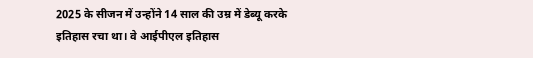2025 के सीजन में उन्होंने 14 साल की उम्र में डेब्यू करके इतिहास रचा था। वे आईपीएल इतिहास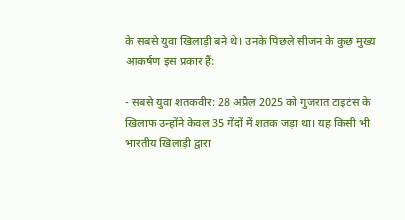के सबसे युवा खिलाड़ी बने थे। उनके पिछले सीजन के कुछ मुख्य आकर्षण इस प्रकार हैं:

- सबसे युवा शतकवीर: 28 अप्रैल 2025 को गुजरात टाइटंस के खिलाफ उन्होंने केवल 35 गेंदों में शतक जड़ा था। यह किसी भी भारतीय खिलाड़ी द्वारा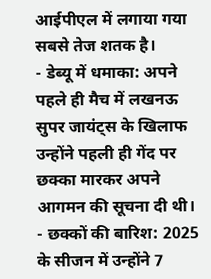आईपीएल में लगाया गया सबसे तेज शतक है।
- डेब्यू में धमाका: अपने पहले ही मैच में लखनऊ सुपर जायंट्स के खिलाफ उन्होंने पहली ही गेंद पर छक्का मारकर अपने आगमन की सूचना दी थी।
- छक्कों की बारिश: 2025 के सीजन में उन्होंने 7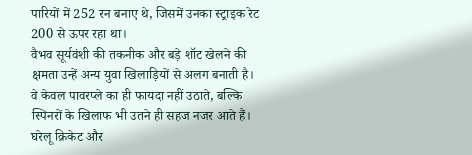पारियों में 252 रन बनाए थे, जिसमें उनका स्ट्राइक रेट 200 से ऊपर रहा था।
वैभव सूर्यवंशी की तकनीक और बड़े शॉट खेलने की क्षमता उन्हें अन्य युवा खिलाड़ियों से अलग बनाती है। वे केवल पावरप्ले का ही फायदा नहीं उठाते, बल्कि स्पिनरों के खिलाफ भी उतने ही सहज नजर आते हैं।
घरेलू क्रिकेट और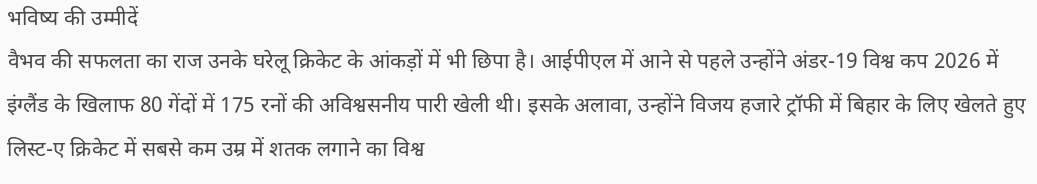भविष्य की उम्मीदें
वैभव की सफलता का राज उनके घरेलू क्रिकेट के आंकड़ों में भी छिपा है। आईपीएल में आने से पहले उन्होंने अंडर-19 विश्व कप 2026 में इंग्लैंड के खिलाफ 80 गेंदों में 175 रनों की अविश्वसनीय पारी खेली थी। इसके अलावा, उन्होंने विजय हजारे ट्रॉफी में बिहार के लिए खेलते हुए लिस्ट-ए क्रिकेट में सबसे कम उम्र में शतक लगाने का विश्व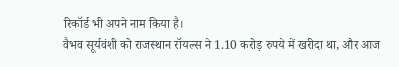रिकॉर्ड भी अपने नाम किया है।
वैभव सूर्यवंशी को राजस्थान रॉयल्स ने 1.10 करोड़ रुपये में खरीदा था, और आज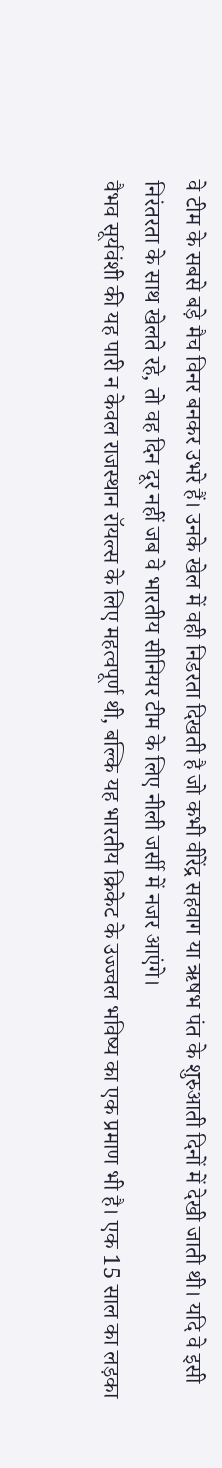वे टीम के सबसे बड़े मैच विनर बनकर उभरे हैं। उनके खेल में वही निडरता दिखती है जो कभी वीरेंद्र सहवाग या ऋषभ पंत के शुरुआती दिनों में देखी जाती थी। यदि वे इसी निरंतरता के साथ खेलते रहे, तो वह दिन दूर नहीं जब वे भारतीय सीनियर टीम के लिए नीली जर्सी में नजर आएंगे।
वैभव सूर्यवंशी की यह पारी न केवल राजस्थान रॉयल्स के लिए महत्वपूर्ण थी, बल्कि यह भारतीय क्रिकेट के उज्ज्वल भविष्य का एक प्रमाण भी है। एक 15 साल का लड़का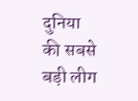दुनिया की सबसे बड़ी लीग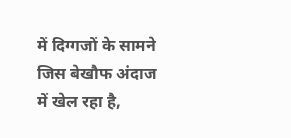में दिग्गजों के सामने जिस बेखौफ अंदाज में खेल रहा है,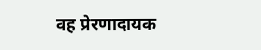वह प्रेरणादायक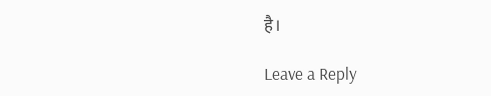है।

Leave a Reply